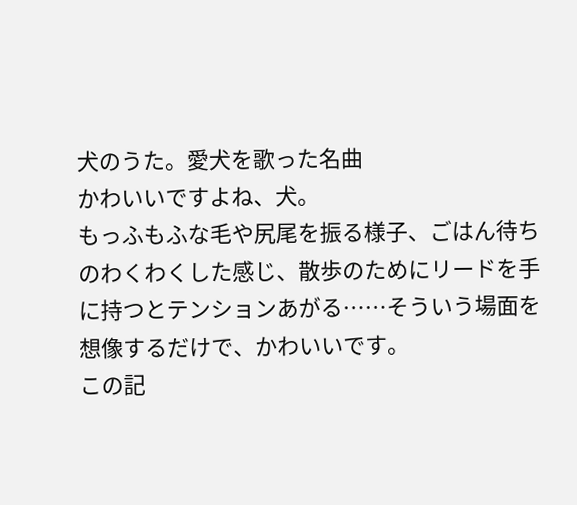犬のうた。愛犬を歌った名曲
かわいいですよね、犬。
もっふもふな毛や尻尾を振る様子、ごはん待ちのわくわくした感じ、散歩のためにリードを手に持つとテンションあがる……そういう場面を想像するだけで、かわいいです。
この記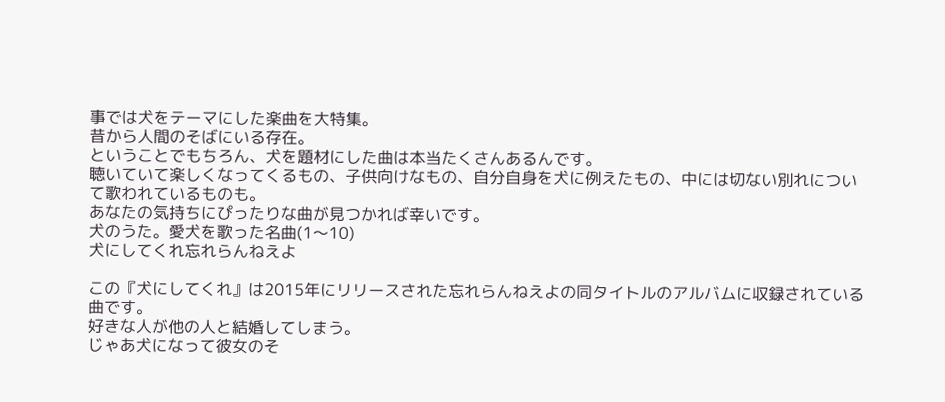事では犬をテーマにした楽曲を大特集。
昔から人間のそばにいる存在。
ということでもちろん、犬を題材にした曲は本当たくさんあるんです。
聴いていて楽しくなってくるもの、子供向けなもの、自分自身を犬に例えたもの、中には切ない別れについて歌われているものも。
あなたの気持ちにぴったりな曲が見つかれば幸いです。
犬のうた。愛犬を歌った名曲(1〜10)
犬にしてくれ忘れらんねえよ

この『犬にしてくれ』は2015年にリリースされた忘れらんねえよの同タイトルのアルバムに収録されている曲です。
好きな人が他の人と結婚してしまう。
じゃあ犬になって彼女のそ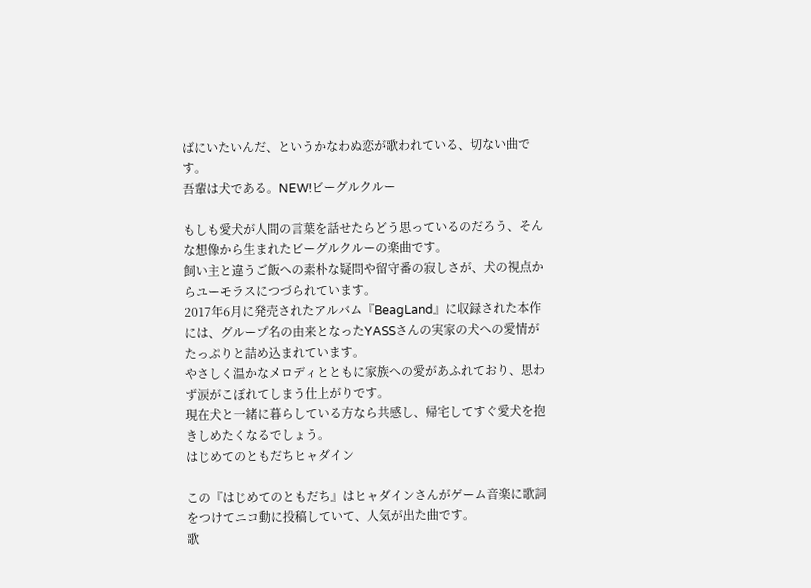ばにいたいんだ、というかなわぬ恋が歌われている、切ない曲です。
吾輩は犬である。NEW!ビーグルクルー

もしも愛犬が人間の言葉を話せたらどう思っているのだろう、そんな想像から生まれたビーグルクルーの楽曲です。
飼い主と違うご飯への素朴な疑問や留守番の寂しさが、犬の視点からユーモラスにつづられています。
2017年6月に発売されたアルバム『BeagLand』に収録された本作には、グループ名の由来となったYASSさんの実家の犬への愛情がたっぷりと詰め込まれています。
やさしく温かなメロディとともに家族への愛があふれており、思わず涙がこぼれてしまう仕上がりです。
現在犬と一緒に暮らしている方なら共感し、帰宅してすぐ愛犬を抱きしめたくなるでしょう。
はじめてのともだちヒャダイン

この『はじめてのともだち』はヒャダインさんがゲーム音楽に歌詞をつけてニコ動に投稿していて、人気が出た曲です。
歌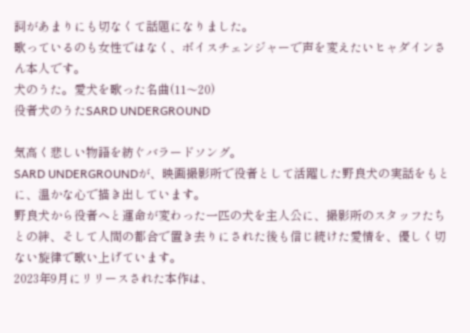詞があまりにも切なくて話題になりました。
歌っているのも女性ではなく、ボイスチェンジャーで声を変えたいヒャダインさん本人です。
犬のうた。愛犬を歌った名曲(11〜20)
役者犬のうたSARD UNDERGROUND

気高く悲しい物語を紡ぐバラードソング。
SARD UNDERGROUNDが、映画撮影所で役者として活躍した野良犬の実話をもとに、温かな心で描き出しています。
野良犬から役者へと運命が変わった一匹の犬を主人公に、撮影所のスタッフたちとの絆、そして人間の都合で置き去りにされた後も信じ続けた愛情を、優しく切ない旋律で歌い上げています。
2023年9月にリリースされた本作は、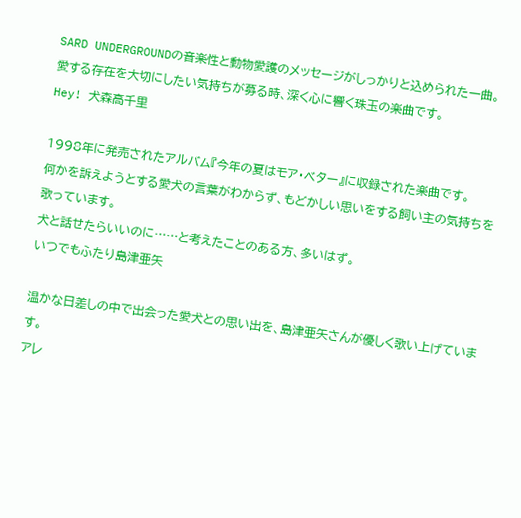SARD UNDERGROUNDの音楽性と動物愛護のメッセージがしっかりと込められた一曲。
愛する存在を大切にしたい気持ちが募る時、深く心に響く珠玉の楽曲です。
Hey! 犬森高千里

1998年に発売されたアルバム『今年の夏はモア・ベター』に収録された楽曲です。
何かを訴えようとする愛犬の言葉がわからず、もどかしい思いをする飼い主の気持ちを歌っています。
犬と話せたらいいのに……と考えたことのある方、多いはず。
いつでもふたり島津亜矢

温かな日差しの中で出会った愛犬との思い出を、島津亜矢さんが優しく歌い上げています。
アレ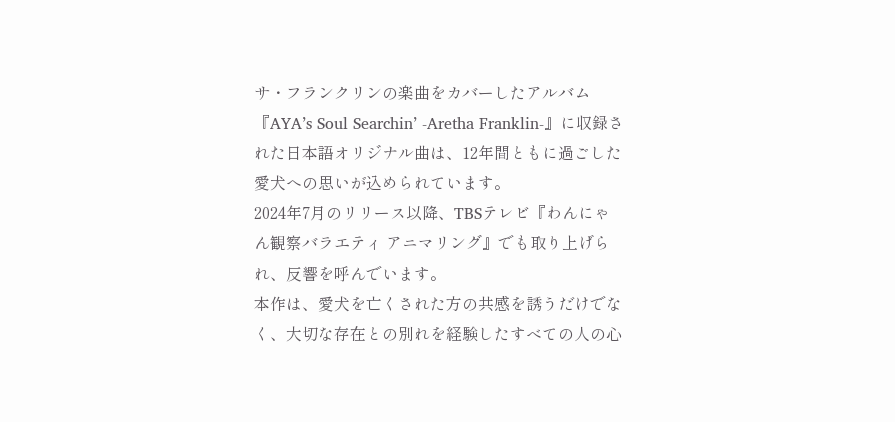サ・フランクリンの楽曲をカバーしたアルバム『AYA’s Soul Searchin’ -Aretha Franklin-』に収録された日本語オリジナル曲は、12年間ともに過ごした愛犬への思いが込められています。
2024年7月のリリース以降、TBSテレビ『わんにゃん観察バラエティ アニマリング』でも取り上げられ、反響を呼んでいます。
本作は、愛犬を亡くされた方の共感を誘うだけでなく、大切な存在との別れを経験したすべての人の心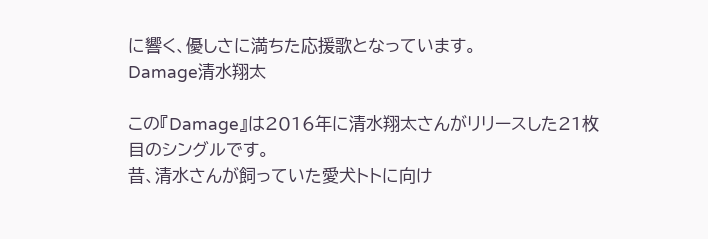に響く、優しさに満ちた応援歌となっています。
Damage清水翔太

この『Damage』は2016年に清水翔太さんがリリースした21枚目のシングルです。
昔、清水さんが飼っていた愛犬トトに向け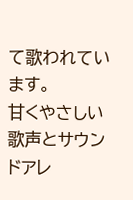て歌われています。
甘くやさしい歌声とサウンドアレ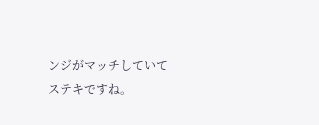ンジがマッチしていてステキですね。